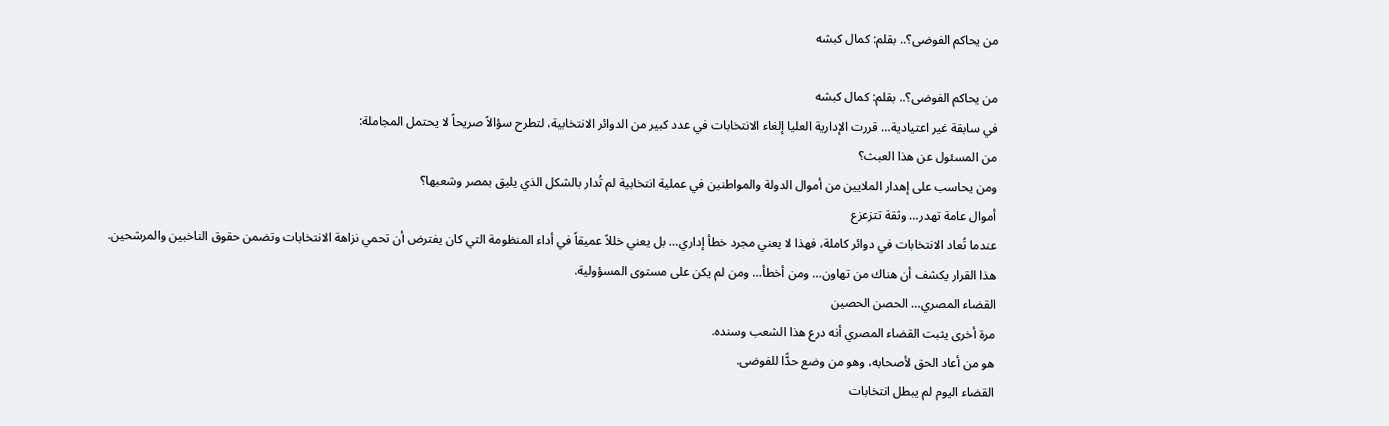من يحاكم الفوضى؟.. بقلم: كمال كبشه

من يحاكم الفوضى؟.. بقلم: كمال كبشه
في سابقة غير اعتيادية… قررت الإدارية العليا إلغاء الانتخابات في عدد كبير من الدوائر الانتخابية، لتطرح سؤالاً صريحاً لا يحتمل المجاملة:
من المسئول عن هذا العبث؟
ومن يحاسب على إهدار الملايين من أموال الدولة والمواطنين في عملية انتخابية لم تُدار بالشكل الذي يليق بمصر وشعبها؟
أموال عامة تهدر… وثقة تتزعزع
عندما تُعاد الانتخابات في دوائر كاملة، فهذا لا يعني مجرد خطأ إداري… بل يعني خللاً عميقاً في أداء المنظومة التي كان يفترض أن تحمي نزاهة الانتخابات وتضمن حقوق الناخبين والمرشحين.
هذا القرار يكشف أن هناك من تهاون… ومن أخطأ… ومن لم يكن على مستوى المسؤولية.
القضاء المصري… الحصن الحصين
مرة أخرى يثبت القضاء المصري أنه درع هذا الشعب وسنده.
هو من أعاد الحق لأصحابه، وهو من وضع حدًّا للفوضى.
القضاء اليوم لم يبطل انتخابات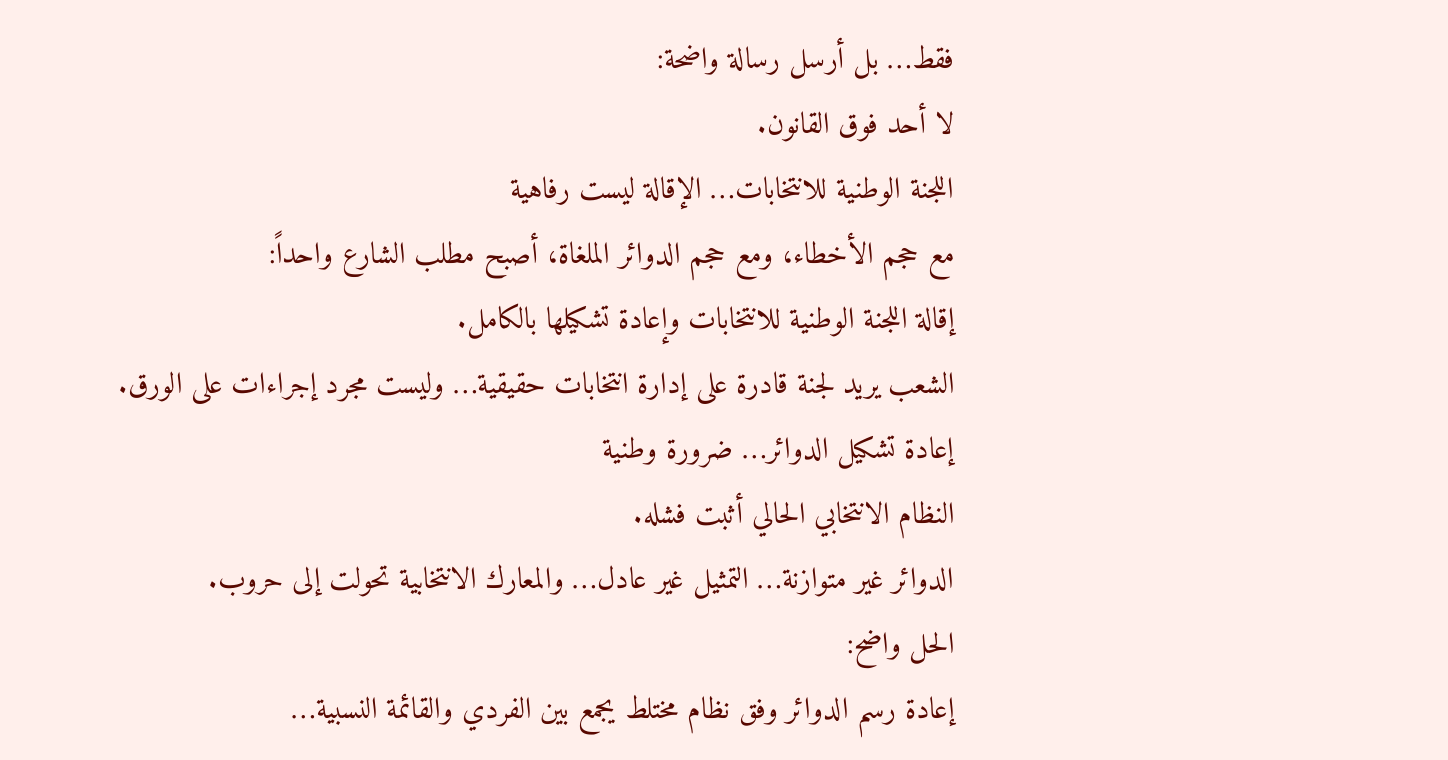فقط… بل أرسل رسالة واضحة:
لا أحد فوق القانون.
اللجنة الوطنية للانتخابات… الإقالة ليست رفاهية
مع حجم الأخطاء، ومع حجم الدوائر الملغاة، أصبح مطلب الشارع واحداً:
إقالة اللجنة الوطنية للانتخابات وإعادة تشكيلها بالكامل.
الشعب يريد لجنة قادرة على إدارة انتخابات حقيقية… وليست مجرد إجراءات على الورق.
إعادة تشكيل الدوائر… ضرورة وطنية
النظام الانتخابي الحالي أثبت فشله.
الدوائر غير متوازنة… التمثيل غير عادل… والمعارك الانتخابية تحولت إلى حروب.
الحل واضح:
إعادة رسم الدوائر وفق نظام مختلط يجمع بين الفردي والقائمة النسبية…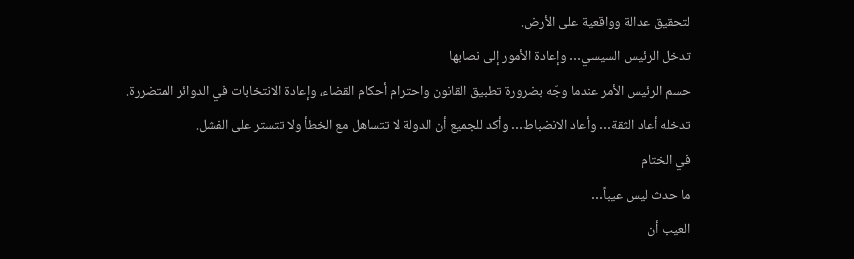لتحقيق عدالة وواقعية على الأرض.
تدخل الرئيس السيسي… وإعادة الأمور إلى نصابها
حسم الرئيس الأمر عندما وجّه بضرورة تطبيق القانون واحترام أحكام القضاء، وإعادة الانتخابات في الدوائر المتضررة.
تدخله أعاد الثقة… وأعاد الانضباط… وأكد للجميع أن الدولة لا تتساهل مع الخطأ ولا تتستر على الفشل.
في الختام
ما حدث ليس عيباً…
العيب أن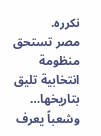نكرره.
مصر تستحق منظومة انتخابية تليق بتاريخها… وشعباً يعرف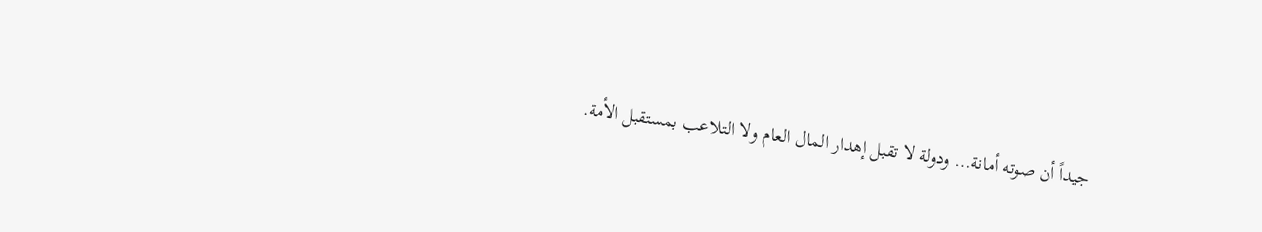جيداً أن صوته أمانة… ودولة لا تقبل إهدار المال العام ولا التلاعب بمستقبل الأمة.